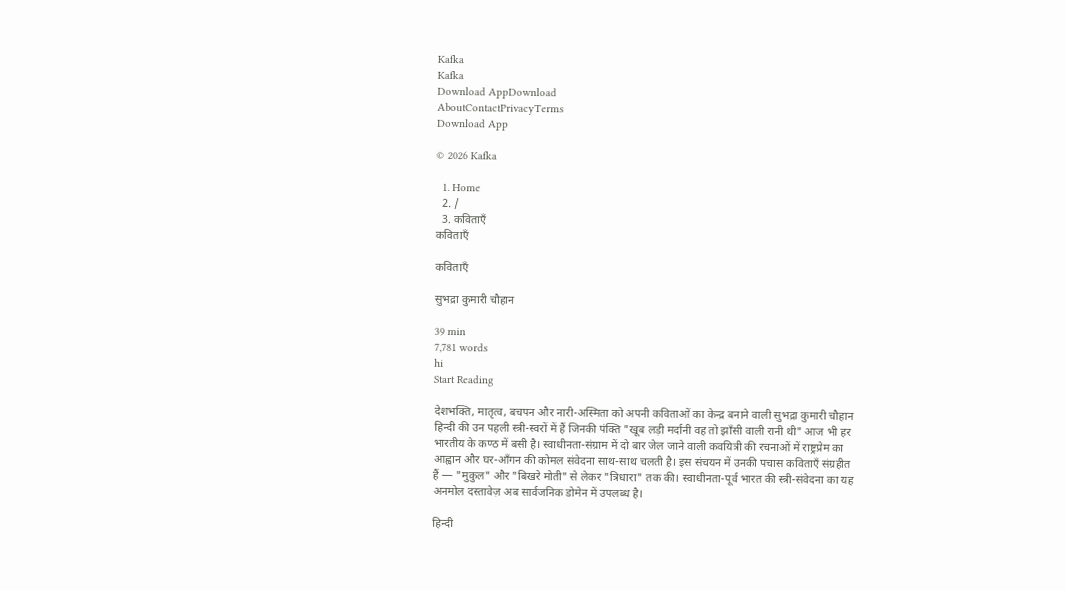Kafka
Kafka
Download AppDownload
AboutContactPrivacyTerms
Download App

© 2026 Kafka

  1. Home
  2. /
  3. कविताएँ
कविताएँ

कविताएँ

सुभद्रा कुमारी चौहान

39 min
7,781 words
hi
Start Reading

देशभक्ति, मातृत्व, बचपन और नारी-अस्मिता को अपनी कविताओं का केन्द्र बनाने वाली सुभद्रा कुमारी चौहान हिन्दी की उन पहली स्त्री-स्वरों में हैं जिनकी पंक्ति "खूब लड़ी मर्दानी वह तो झाँसी वाली रानी थी" आज भी हर भारतीय के कण्ठ में बसी है। स्वाधीनता-संग्राम में दो बार जेल जाने वाली कवयित्री की रचनाओं में राष्ट्रप्रेम का आह्वान और घर-आँगन की कोमल संवेदना साथ-साथ चलती है। इस संचयन में उनकी पचास कविताएँ संग्रहीत हैं — "मुकुल" और "बिखरे मोती" से लेकर "त्रिधारा" तक की। स्वाधीनता-पूर्व भारत की स्त्री-संवेदना का यह अनमोल दस्तावेज़ अब सार्वजनिक डोमेन में उपलब्ध है।

हिन्दी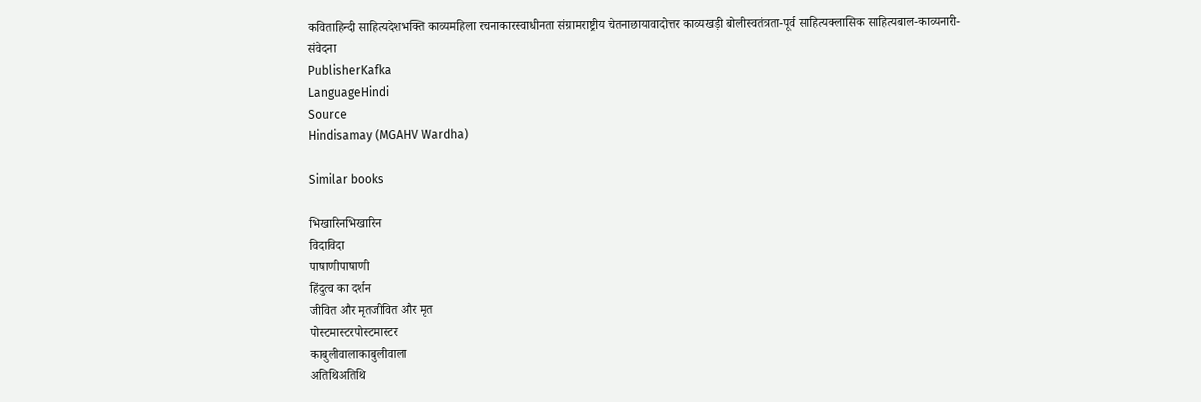कविताहिन्दी साहित्यदेशभक्ति काव्यमहिला रचनाकारस्वाधीनता संग्रामराष्ट्रीय चेतनाछायावादोत्तर काव्यखड़ी बोलीस्वतंत्रता-पूर्व साहित्यक्लासिक साहित्यबाल-काव्यनारी-संवेदना
PublisherKafka
LanguageHindi
Source
Hindisamay (MGAHV Wardha)

Similar books

भिखारिनभिखारिन
विदाविदा
पाषाणीपाषाणी
हिंदुत्व का दर्शन
जीवित और मृतजीवित और मृत
पोस्टमास्टरपोस्टमास्टर
काबुलीवालाकाबुलीवाला
अतिथिअतिथि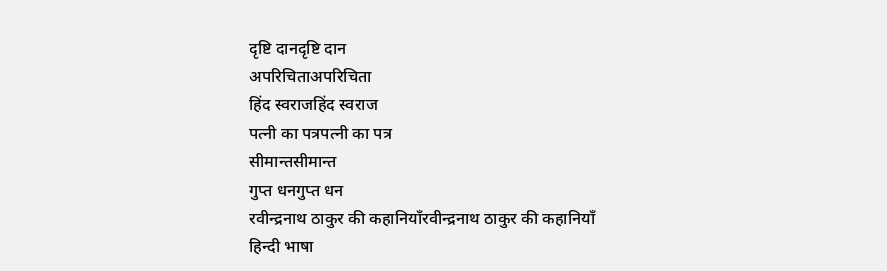दृष्टि दानदृष्टि दान
अपरिचिताअपरिचिता
हिंद स्वराजहिंद स्वराज
पत्नी का पत्रपत्नी का पत्र
सीमान्तसीमान्त
गुप्त धनगुप्त धन
रवीन्द्रनाथ ठाकुर की कहानियाँरवीन्द्रनाथ ठाकुर की कहानियाँ
हिन्दी भाषा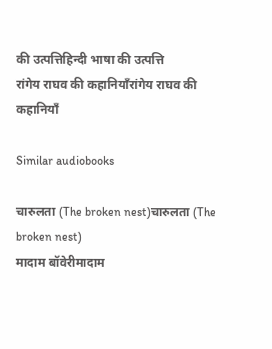की उत्पत्तिहिन्दी भाषा की उत्पत्ति
रांगेय राघव की कहानियाँरांगेय राघव की कहानियाँ

Similar audiobooks

चारुलता (The broken nest)चारुलता (The broken nest)
मादाम बॉवेरीमादाम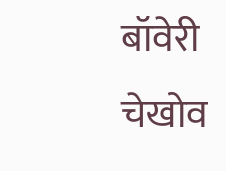बॉवेरी
चेखोव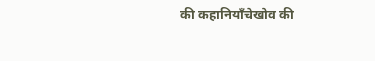की कहानियाँचेखोव की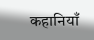कहानियाँ